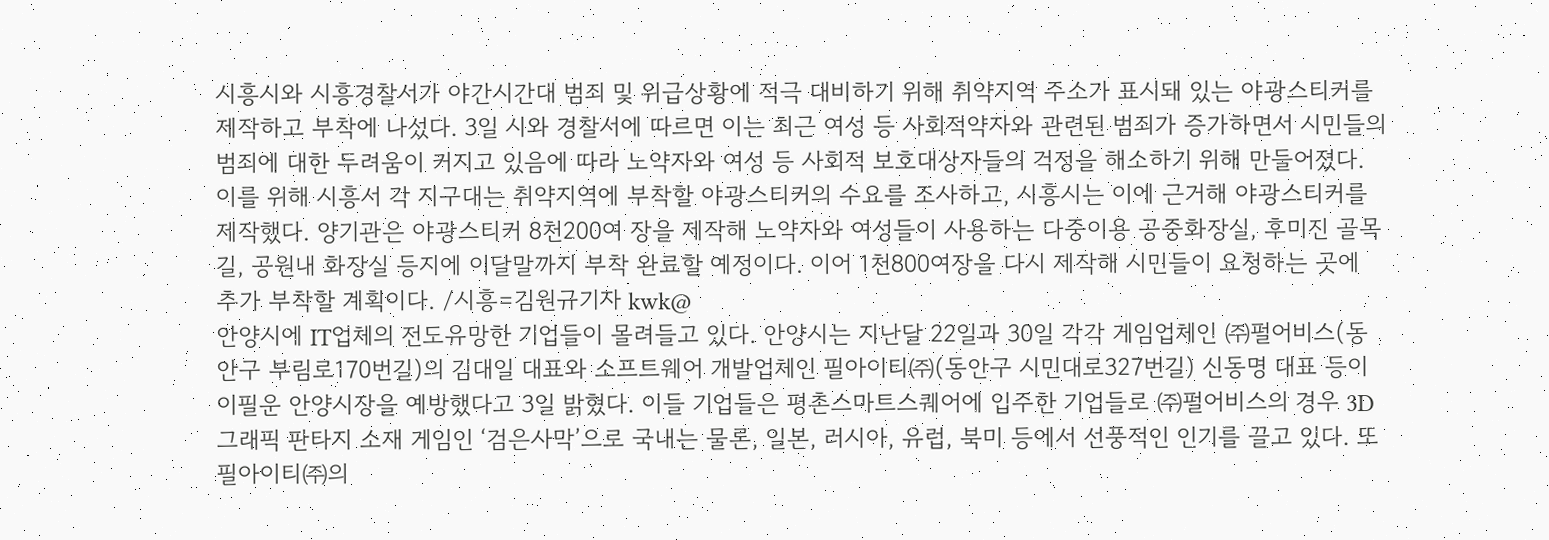시흥시와 시흥경찰서가 야간시간대 범죄 및 위급상황에 적극 대비하기 위해 취약지역 주소가 표시돼 있는 야광스티커를 제작하고 부착에 나섰다. 3일 시와 경찰서에 따르면 이는 최근 여성 등 사회적약자와 관련된 범죄가 증가하면서 시민들의 범죄에 대한 두려움이 커지고 있음에 따라 노약자와 여성 등 사회적 보호대상자들의 걱정을 해소하기 위해 만들어졌다. 이를 위해 시흥서 각 지구대는 취약지역에 부착할 야광스티커의 수요를 조사하고, 시흥시는 이에 근거해 야광스티커를 제작했다. 양기관은 야광스티커 8천200여 장을 제작해 노약자와 여성들이 사용하는 다중이용 공중화장실, 후미진 골목길, 공원내 화장실 등지에 이달말까지 부착 완료할 예정이다. 이어 1천800여장을 다시 제작해 시민들이 요청하는 곳에 추가 부착할 계획이다. /시흥=김원규기자 kwk@
안양시에 IT업체의 전도유망한 기업들이 몰려들고 있다. 안양시는 지난달 22일과 30일 각각 게임업체인 ㈜펄어비스(동안구 부림로170번길)의 김대일 대표와 소프트웨어 개발업체인 필아이티㈜(동안구 시민대로327번길) 신동명 대표 등이 이필운 안양시장을 예방했다고 3일 밝혔다. 이들 기업들은 평촌스마트스퀘어에 입주한 기업들로 ㈜펄어비스의 경우 3D 그래픽 판타지 소재 게임인 ‘검은사막’으로 국내는 물론, 일본, 러시아, 유럽, 북미 등에서 선풍적인 인기를 끌고 있다. 또 필아이티㈜의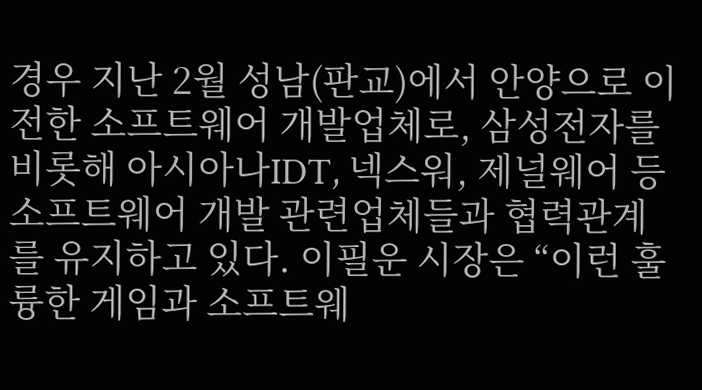경우 지난 2월 성남(판교)에서 안양으로 이전한 소프트웨어 개발업체로, 삼성전자를 비롯해 아시아나IDT, 넥스워, 제널웨어 등 소프트웨어 개발 관련업체들과 협력관계를 유지하고 있다. 이필운 시장은 “이런 훌륭한 게임과 소프트웨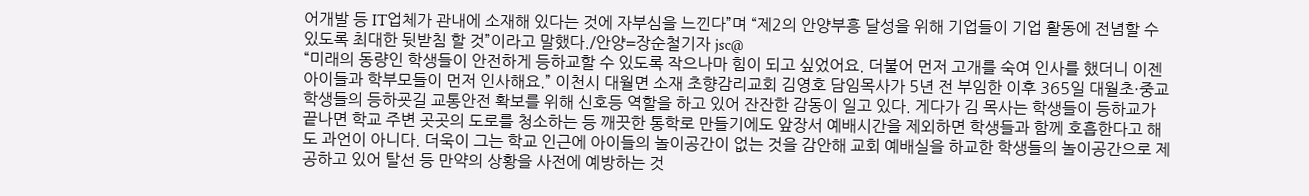어개발 등 IT업체가 관내에 소재해 있다는 것에 자부심을 느낀다”며 “제2의 안양부흥 달성을 위해 기업들이 기업 활동에 전념할 수 있도록 최대한 뒷받침 할 것”이라고 말했다./안양=장순철기자 jsc@
“미래의 동량인 학생들이 안전하게 등하교할 수 있도록 작으나마 힘이 되고 싶었어요. 더불어 먼저 고개를 숙여 인사를 했더니 이젠 아이들과 학부모들이 먼저 인사해요.” 이천시 대월면 소재 초향감리교회 김영호 담임목사가 5년 전 부임한 이후 365일 대월초·중교 학생들의 등하굣길 교통안전 확보를 위해 신호등 역할을 하고 있어 잔잔한 감동이 일고 있다. 게다가 김 목사는 학생들이 등하교가 끝나면 학교 주변 곳곳의 도로를 청소하는 등 깨끗한 통학로 만들기에도 앞장서 예배시간을 제외하면 학생들과 함께 호흡한다고 해도 과언이 아니다. 더욱이 그는 학교 인근에 아이들의 놀이공간이 없는 것을 감안해 교회 예배실을 하교한 학생들의 놀이공간으로 제공하고 있어 탈선 등 만약의 상황을 사전에 예방하는 것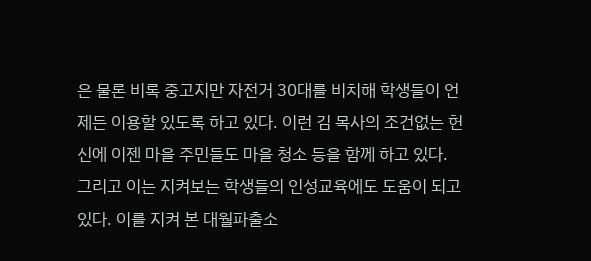은 물론 비록 중고지만 자전거 30대를 비치해 학생들이 언제든 이용할 있도록 하고 있다. 이런 김 목사의 조건없는 헌신에 이젠 마을 주민들도 마을 청소 등을 함께 하고 있다. 그리고 이는 지켜보는 학생들의 인성교육에도 도움이 되고 있다. 이를 지켜 본 대월파출소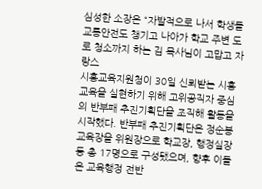심성한 소장은 “자발적으로 나서 학생들 교통안전도 챙기고 나아가 학교 주변 도로 청소까지 하는 김 목사님이 고맙고 자랑스
시흥교육지원청이 30일 신뢰받는 시흥교육을 실현하기 위해 고위공직자 중심의 반부패 추진기획단을 조직해 활동을 시작했다. 반부패 추진기획단은 정순봉 교육장을 위원장으로 학교장, 행정실장 등 총 17명으로 구성됐으며, 향후 이들은 교육행정 전반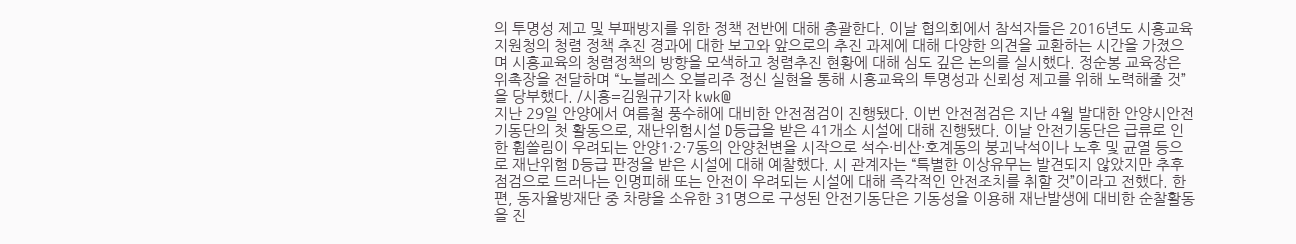의 투명성 제고 및 부패방지를 위한 정책 전반에 대해 총괄한다. 이날 협의회에서 참석자들은 2016년도 시흥교육지원청의 청렴 정책 추진 경과에 대한 보고와 앞으로의 추진 과제에 대해 다양한 의견을 교환하는 시간을 가졌으며 시흥교육의 청렴정책의 방향을 모색하고 청렴추진 현황에 대해 심도 깊은 논의를 실시했다. 정순봉 교육장은 위촉장을 전달하며 “노블레스 오블리주 정신 실현을 통해 시흥교육의 투명성과 신뢰성 제고를 위해 노력해줄 것”을 당부했다. /시흥=김원규기자 kwk@
지난 29일 안양에서 여름철 풍수해에 대비한 안전점검이 진행됐다. 이번 안전점검은 지난 4월 발대한 안양시안전기동단의 첫 활동으로, 재난위험시설 D등급을 받은 41개소 시설에 대해 진행됐다. 이날 안전기동단은 급류로 인한 휩쓸림이 우려되는 안양1·2·7동의 안양천변을 시작으로 석수·비산·호계동의 붕괴낙석이나 노후 및 균열 등으로 재난위험 D등급 판정을 받은 시설에 대해 예찰했다. 시 관계자는 “특별한 이상유무는 발견되지 않았지만 추후 점검으로 드러나는 인명피해 또는 안전이 우려되는 시설에 대해 즉각적인 안전조치를 취할 것”이라고 전했다. 한편, 동자율방재단 중 차량을 소유한 31명으로 구성된 안전기동단은 기동성을 이용해 재난발생에 대비한 순찰활동을 진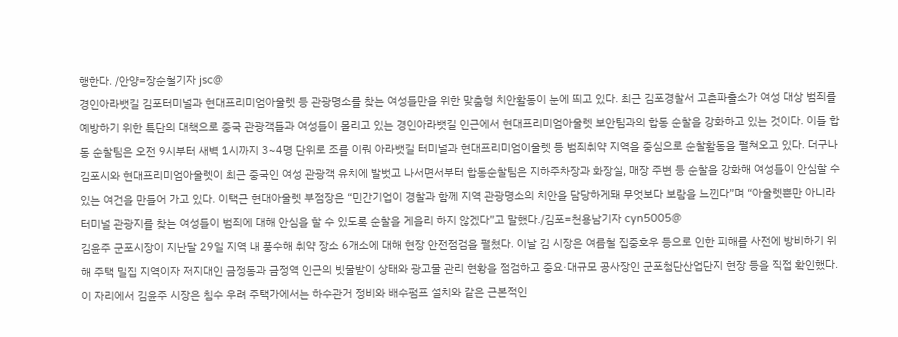행한다. /안양=장순철기자 jsc@
경인아라뱃길 김포터미널과 현대프리미엄아울렛 등 관광명소를 찾는 여성들만을 위한 맞춤형 치안활동이 눈에 띄고 있다. 최근 김포경찰서 고촌파출소가 여성 대상 범죄를 예방하기 위한 특단의 대책으로 중국 관광객들과 여성들이 몰리고 있는 경인아라뱃길 인근에서 현대프리미엄아울렛 보안팀과의 합동 순찰을 강화하고 있는 것이다. 이들 합동 순찰팀은 오전 9시부터 새벽 1시까지 3~4명 단위로 조를 이뤄 아라뱃길 터미널과 현대프리미엄이울렛 등 범죄취약 지역을 중심으로 순찰활동을 펼쳐오고 있다. 더구나 김포시와 현대프리미엄아울렛이 최근 중국인 여성 관광객 유치에 발벗고 나서면서부터 합동순찰팀은 지하주차장과 화장실, 매장 주변 등 순찰을 강화해 여성들이 안심할 수 있는 여건을 만들어 가고 있다. 이택근 현대아울렛 부점장은 “민간기업이 경찰과 함께 지역 관광명소의 치안을 담당하게돼 무엇보다 보람을 느낀다”며 “아울렛뿐만 아니라 터미널 관광지를 찾는 여성들이 범죄에 대해 안심을 할 수 있도록 순찰을 게을리 하지 않겠다”고 말했다./김포=천용남기자 cyn5005@
김윤주 군포시장이 지난달 29일 지역 내 풍수해 취약 장소 6개소에 대해 현장 안전점검을 펼쳤다. 이날 김 시장은 여름철 집중호우 등으로 인한 피해를 사전에 방비하기 위해 주택 밀집 지역이자 저지대인 금정동과 금정역 인근의 빗물받이 상태와 광고물 관리 현황을 점검하고 중요·대규모 공사장인 군포첨단산업단지 현장 등을 직접 확인했다. 이 자리에서 김윤주 시장은 침수 우려 주택가에서는 하수관거 정비와 배수펌프 설치와 같은 근본적인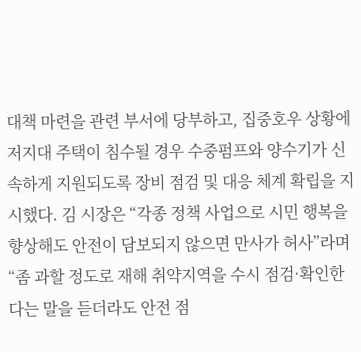대책 마련을 관련 부서에 당부하고, 집중호우 상황에 저지대 주택이 침수될 경우 수중펌프와 양수기가 신속하게 지원되도록 장비 점검 및 대응 체계 확립을 지시했다. 김 시장은 “각종 정책 사업으로 시민 행복을 향상해도 안전이 담보되지 않으면 만사가 허사”라며 “좀 과할 정도로 재해 취약지역을 수시 점검·확인한다는 말을 듣더라도 안전 점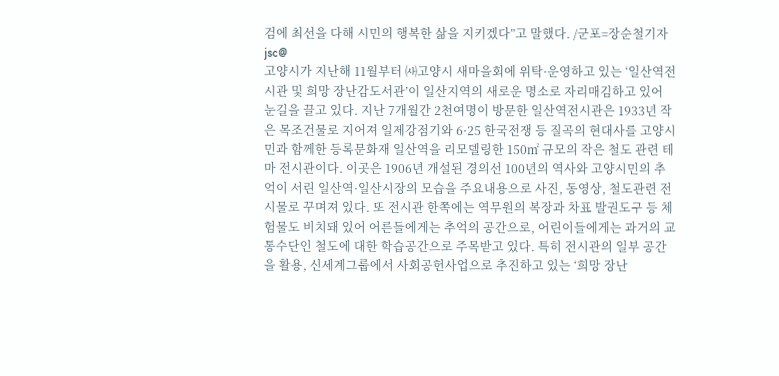검에 최선을 다해 시민의 행복한 삶을 지키겠다”고 말했다. /군포=장순철기자 jsc@
고양시가 지난해 11월부터 ㈔고양시 새마을회에 위탁·운영하고 있는 ‘일산역전시관 및 희망 장난감도서관’이 일산지역의 새로운 명소로 자리매김하고 있어 눈길을 끌고 있다. 지난 7개월간 2천여명이 방문한 일산역전시관은 1933년 작은 목조건물로 지어져 일제강점기와 6·25 한국전쟁 등 질곡의 현대사를 고양시민과 함께한 등록문화재 일산역을 리모델링한 150㎡ 규모의 작은 철도 관련 테마 전시관이다. 이곳은 1906년 개설된 경의선 100년의 역사와 고양시민의 추억이 서린 일산역·일산시장의 모습을 주요내용으로 사진, 동영상, 철도관련 전시물로 꾸며져 있다. 또 전시관 한쪽에는 역무원의 복장과 차표 발권도구 등 체험물도 비치돼 있어 어른들에게는 추억의 공간으로, 어린이들에게는 과거의 교통수단인 철도에 대한 학습공간으로 주목받고 있다. 특히 전시관의 일부 공간을 활용, 신세계그룹에서 사회공헌사업으로 추진하고 있는 ‘희망 장난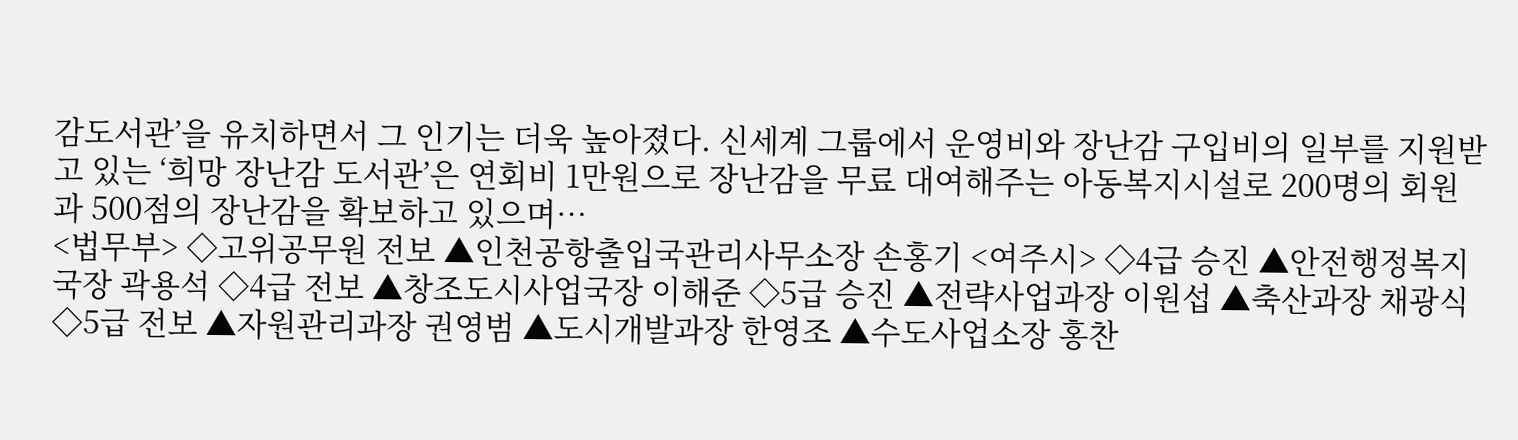감도서관’을 유치하면서 그 인기는 더욱 높아졌다. 신세계 그룹에서 운영비와 장난감 구입비의 일부를 지원받고 있는 ‘희망 장난감 도서관’은 연회비 1만원으로 장난감을 무료 대여해주는 아동복지시설로 200명의 회원과 500점의 장난감을 확보하고 있으며…
<법무부> ◇고위공무원 전보 ▲인천공항출입국관리사무소장 손홍기 <여주시> ◇4급 승진 ▲안전행정복지국장 곽용석 ◇4급 전보 ▲창조도시사업국장 이해준 ◇5급 승진 ▲전략사업과장 이원섭 ▲축산과장 채광식 ◇5급 전보 ▲자원관리과장 권영범 ▲도시개발과장 한영조 ▲수도사업소장 홍찬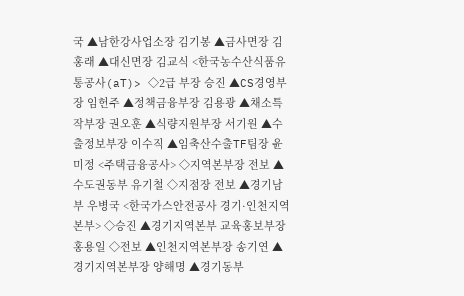국 ▲남한강사업소장 김기봉 ▲금사면장 김홍래 ▲대신면장 김교식 <한국농수산식품유통공사(aT)> ◇2급 부장 승진 ▲CS경영부장 임헌주 ▲정책금융부장 김용광 ▲채소특작부장 권오훈 ▲식량지원부장 서기원 ▲수출정보부장 이수직 ▲임축산수출TF팀장 윤미정 <주택금융공사> ◇지역본부장 전보 ▲수도권동부 유기철 ◇지점장 전보 ▲경기남부 우병국 <한국가스안전공사 경기·인천지역본부> ◇승진 ▲경기지역본부 교육홍보부장 홍용일 ◇전보 ▲인천지역본부장 송기연 ▲경기지역본부장 양해명 ▲경기동부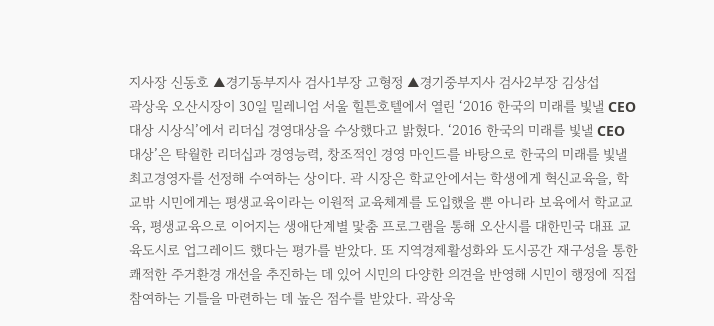지사장 신동호 ▲경기동부지사 검사1부장 고형정 ▲경기중부지사 검사2부장 김상섭
곽상욱 오산시장이 30일 밀레니엄 서울 힐튼호텔에서 열린 ‘2016 한국의 미래를 빛낼 CEO 대상 시상식’에서 리더십 경영대상을 수상했다고 밝혔다. ‘2016 한국의 미래를 빛낼 CEO 대상’은 탁월한 리더십과 경영능력, 창조적인 경영 마인드를 바탕으로 한국의 미래를 빛낼 최고경영자를 선정해 수여하는 상이다. 곽 시장은 학교안에서는 학생에게 혁신교육을, 학교밖 시민에게는 평생교육이라는 이원적 교육체계를 도입했을 뿐 아니라 보육에서 학교교육, 평생교육으로 이어지는 생애단계별 맟춤 프로그램을 통해 오산시를 대한민국 대표 교육도시로 업그레이드 했다는 평가를 받았다. 또 지역경제활성화와 도시공간 재구성을 통한 쾌적한 주거환경 개선을 추진하는 데 있어 시민의 다양한 의견을 반영해 시민이 행정에 직접 참여하는 기틀을 마련하는 데 높은 점수를 받았다. 곽상욱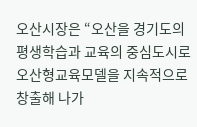오산시장은 “오산을 경기도의 평생학습과 교육의 중심도시로 오산형교육모델을 지속적으로 창출해 나가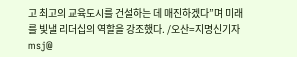고 최고의 교육도시를 건설하는 데 매진하겠다”며 미래를 빛낼 리더십의 역할을 강조했다. /오산=지명신기자 msj@